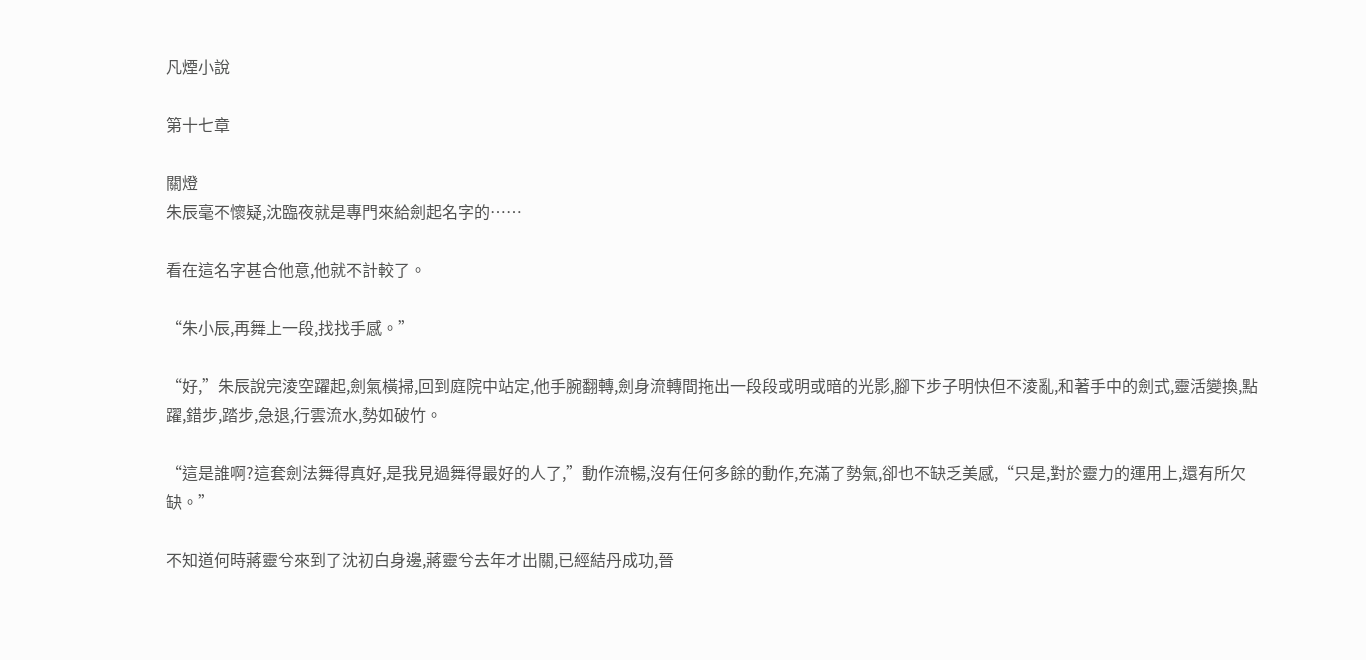凡煙小說

第十七章

關燈
朱辰毫不懷疑,沈臨夜就是專門來給劍起名字的……

看在這名字甚合他意,他就不計較了。

“朱小辰,再舞上一段,找找手感。”

“好,”朱辰說完淩空躍起,劍氣橫掃,回到庭院中站定,他手腕翻轉,劍身流轉間拖出一段段或明或暗的光影,腳下步子明快但不淩亂,和著手中的劍式,靈活變換,點躍,錯步,踏步,急退,行雲流水,勢如破竹。

“這是誰啊?這套劍法舞得真好,是我見過舞得最好的人了,”動作流暢,沒有任何多餘的動作,充滿了勢氣,卻也不缺乏美感,“只是,對於靈力的運用上,還有所欠缺。”

不知道何時蔣靈兮來到了沈初白身邊,蔣靈兮去年才出關,已經結丹成功,晉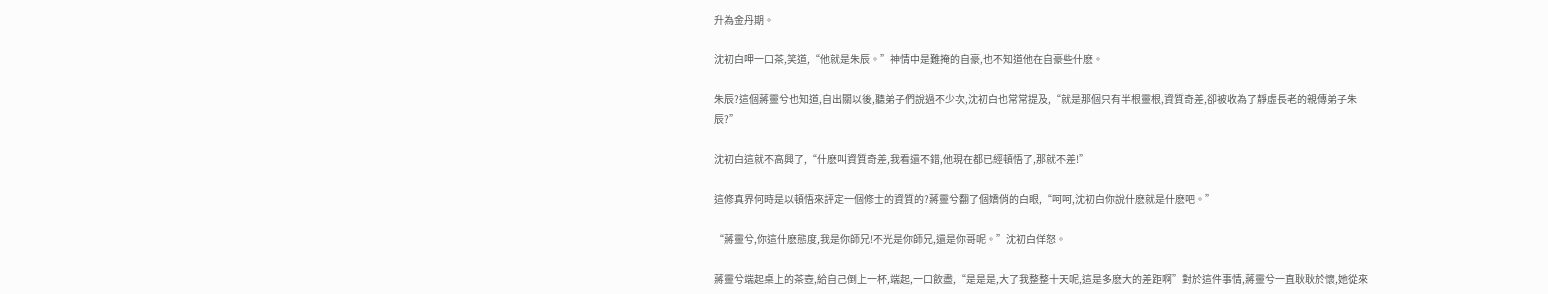升為金丹期。

沈初白呷一口茶,笑道,“他就是朱辰。”神情中是難掩的自豪,也不知道他在自豪些什麽。

朱辰?這個蔣靈兮也知道,自出關以後,聽弟子們說過不少次,沈初白也常常提及,“就是那個只有半根靈根,資質奇差,卻被收為了靜虛長老的親傳弟子朱辰?”

沈初白這就不高興了,“什麽叫資質奇差,我看還不錯,他現在都已經頓悟了,那就不差!”

這修真界何時是以頓悟來評定一個修士的資質的?蔣靈兮翻了個嬌俏的白眼,“呵呵,沈初白你說什麽就是什麽吧。”

“蔣靈兮,你這什麽態度,我是你師兄!不光是你師兄,還是你哥呢。”沈初白佯怒。

蔣靈兮端起桌上的茶壺,給自己倒上一杯,端起,一口飲盡,“是是是,大了我整整十天呢,這是多麽大的差距啊”對於這件事情,蔣靈兮一直耿耿於懷,她從來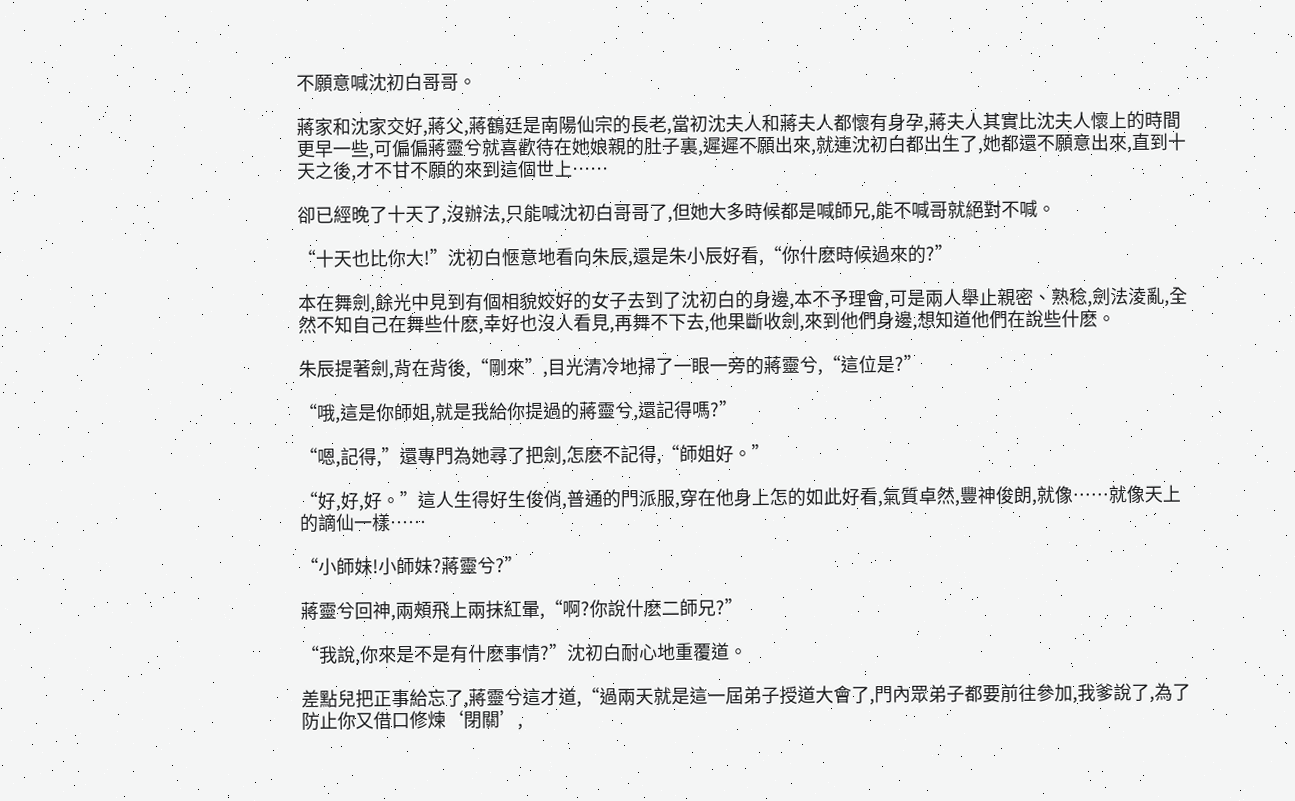不願意喊沈初白哥哥。

蔣家和沈家交好,蔣父,蔣鶴廷是南陽仙宗的長老,當初沈夫人和蔣夫人都懷有身孕,蔣夫人其實比沈夫人懷上的時間更早一些,可偏偏蔣靈兮就喜歡待在她娘親的肚子裏,遲遲不願出來,就連沈初白都出生了,她都還不願意出來,直到十天之後,才不甘不願的來到這個世上……

卻已經晚了十天了,沒辦法,只能喊沈初白哥哥了,但她大多時候都是喊師兄,能不喊哥就絕對不喊。

“十天也比你大!”沈初白愜意地看向朱辰,還是朱小辰好看,“你什麽時候過來的?”

本在舞劍,餘光中見到有個相貌姣好的女子去到了沈初白的身邊,本不予理會,可是兩人舉止親密、熟稔,劍法淩亂,全然不知自己在舞些什麽,幸好也沒人看見,再舞不下去,他果斷收劍,來到他們身邊,想知道他們在說些什麽。

朱辰提著劍,背在背後,“剛來”,目光清冷地掃了一眼一旁的蔣靈兮,“這位是?”

“哦,這是你師姐,就是我給你提過的蔣靈兮,還記得嗎?”

“嗯,記得,”還專門為她尋了把劍,怎麽不記得,“師姐好。”

“好,好,好。”這人生得好生俊俏,普通的門派服,穿在他身上怎的如此好看,氣質卓然,豐神俊朗,就像……就像天上的謫仙一樣……

“小師妹!小師妹?蔣靈兮?”

蔣靈兮回神,兩頰飛上兩抹紅暈,“啊?你說什麽二師兄?”

“我說,你來是不是有什麽事情?”沈初白耐心地重覆道。

差點兒把正事給忘了,蔣靈兮這才道,“過兩天就是這一屆弟子授道大會了,門內眾弟子都要前往參加,我爹說了,為了防止你又借口修煉‘閉關’,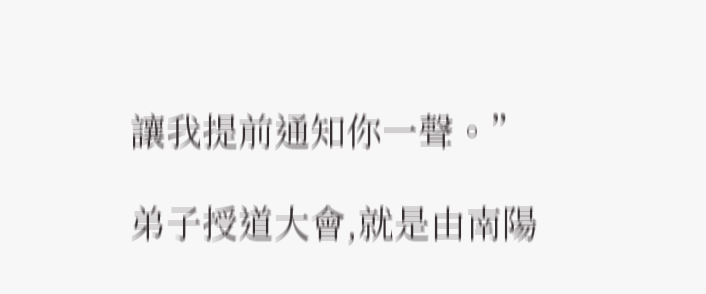讓我提前通知你一聲。”

弟子授道大會,就是由南陽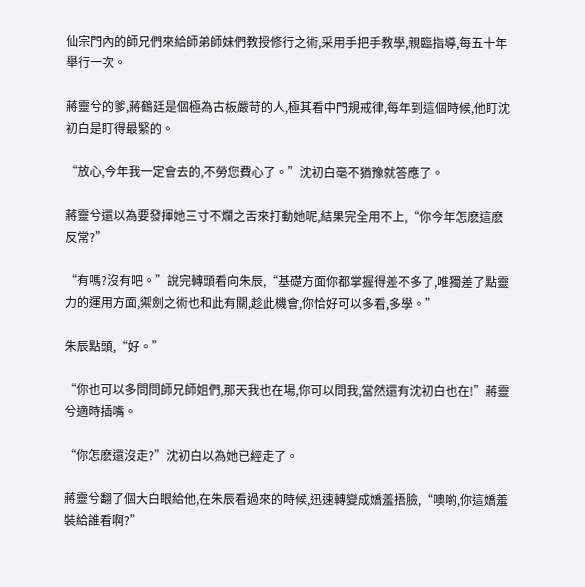仙宗門內的師兄們來給師弟師妹們教授修行之術,采用手把手教學,親臨指導,每五十年舉行一次。

蔣靈兮的爹,蔣鶴廷是個極為古板嚴苛的人,極其看中門規戒律,每年到這個時候,他盯沈初白是盯得最緊的。

“放心,今年我一定會去的,不勞您費心了。”沈初白毫不猶豫就答應了。

蔣靈兮還以為要發揮她三寸不爛之舌來打動她呢,結果完全用不上,“你今年怎麽這麽反常?”

“有嗎?沒有吧。”說完轉頭看向朱辰,“基礎方面你都掌握得差不多了,唯獨差了點靈力的運用方面,禦劍之術也和此有關,趁此機會,你恰好可以多看,多學。”

朱辰點頭,“好。”

“你也可以多問問師兄師姐們,那天我也在場,你可以問我,當然還有沈初白也在!”蔣靈兮適時插嘴。

“你怎麽還沒走?”沈初白以為她已經走了。

蔣靈兮翻了個大白眼給他,在朱辰看過來的時候,迅速轉變成嬌羞捂臉,“噢喲,你這嬌羞裝給誰看啊?”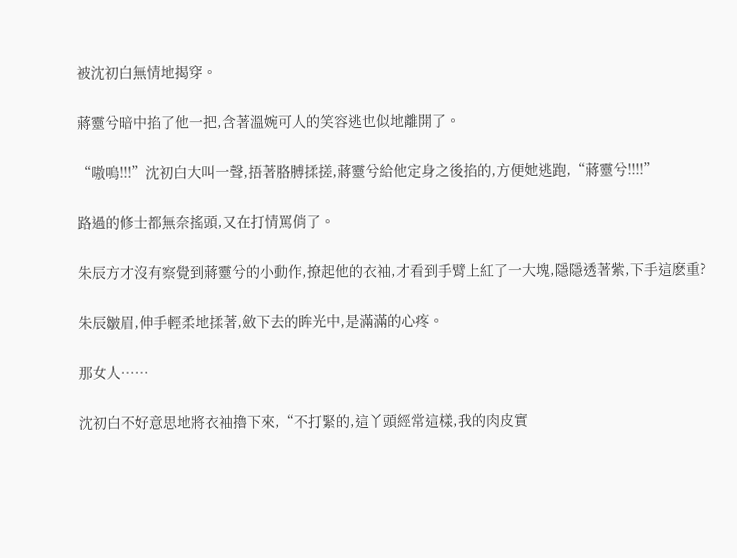被沈初白無情地揭穿。

蔣靈兮暗中掐了他一把,含著溫婉可人的笑容逃也似地離開了。

“嗷嗚!!!”沈初白大叫一聲,捂著胳膊揉搓,蔣靈兮給他定身之後掐的,方便她逃跑,“蔣靈兮!!!!”

路過的修士都無奈搖頭,又在打情罵俏了。

朱辰方才沒有察覺到蔣靈兮的小動作,撩起他的衣袖,才看到手臂上紅了一大塊,隱隱透著紫,下手這麽重?

朱辰皺眉,伸手輕柔地揉著,斂下去的眸光中,是滿滿的心疼。

那女人……

沈初白不好意思地將衣袖擼下來,“不打緊的,這丫頭經常這樣,我的肉皮實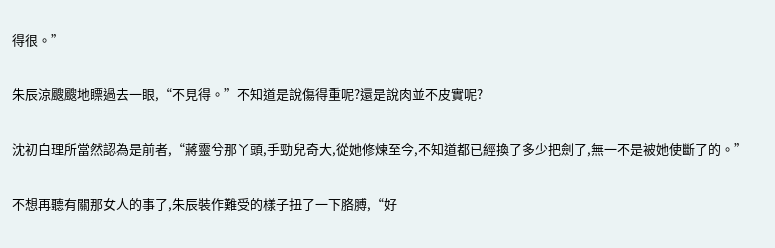得很。”

朱辰涼颼颼地瞟過去一眼,“不見得。”不知道是說傷得重呢?還是說肉並不皮實呢?

沈初白理所當然認為是前者,“蔣靈兮那丫頭,手勁兒奇大,從她修煉至今,不知道都已經換了多少把劍了,無一不是被她使斷了的。”

不想再聽有關那女人的事了,朱辰裝作難受的樣子扭了一下胳膊,“好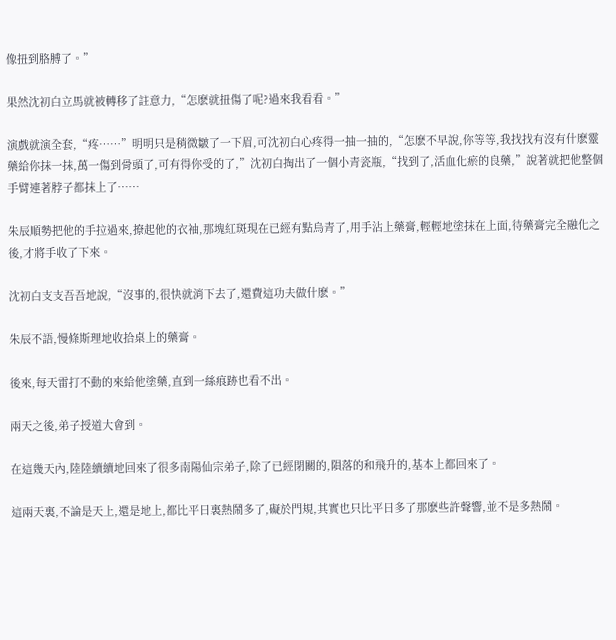像扭到胳膊了。”

果然沈初白立馬就被轉移了註意力,“怎麽就扭傷了呢?過來我看看。”

演戲就演全套,“疼……”明明只是稍微皺了一下眉,可沈初白心疼得一抽一抽的,“怎麽不早說,你等等,我找找有沒有什麽靈藥給你抹一抹,萬一傷到骨頭了,可有得你受的了,”沈初白掏出了一個小青瓷瓶,“找到了,活血化瘀的良藥,”說著就把他整個手臂連著脖子都抹上了……

朱辰順勢把他的手拉過來,撩起他的衣袖,那塊紅斑現在已經有點烏青了,用手沾上藥膏,輕輕地塗抹在上面,待藥膏完全融化之後,才將手收了下來。

沈初白支支吾吾地說,“沒事的,很快就消下去了,還費這功夫做什麽。”

朱辰不語,慢條斯理地收拾桌上的藥膏。

後來,每天雷打不動的來給他塗藥,直到一絲痕跡也看不出。

兩天之後,弟子授道大會到。

在這幾天內,陸陸續續地回來了很多南陽仙宗弟子,除了已經閉關的,隕落的和飛升的,基本上都回來了。

這兩天裏,不論是天上,還是地上,都比平日裏熱鬧多了,礙於門規,其實也只比平日多了那麽些許聲響,並不是多熱鬧。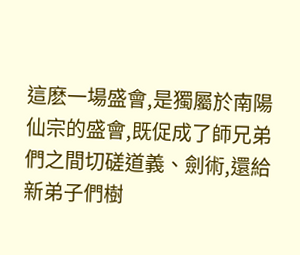這麽一場盛會,是獨屬於南陽仙宗的盛會,既促成了師兄弟們之間切磋道義、劍術,還給新弟子們樹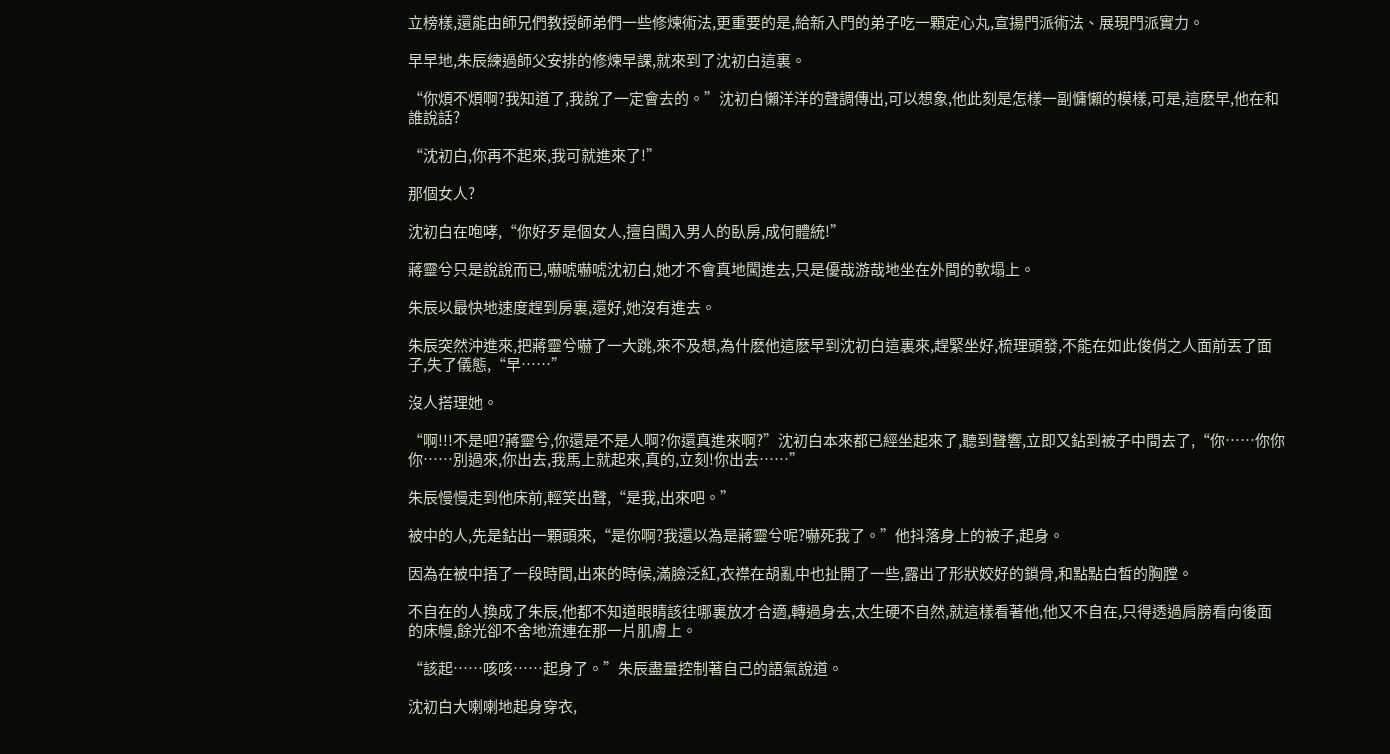立榜樣,還能由師兄們教授師弟們一些修煉術法,更重要的是,給新入門的弟子吃一顆定心丸,宣揚門派術法、展現門派實力。

早早地,朱辰練過師父安排的修煉早課,就來到了沈初白這裏。

“你煩不煩啊?我知道了,我說了一定會去的。”沈初白懶洋洋的聲調傳出,可以想象,他此刻是怎樣一副慵懶的模樣,可是,這麽早,他在和誰說話?

“沈初白,你再不起來,我可就進來了!”

那個女人?

沈初白在咆哮,“你好歹是個女人,擅自闖入男人的臥房,成何體統!”

蔣靈兮只是說說而已,嚇唬嚇唬沈初白,她才不會真地闖進去,只是優哉游哉地坐在外間的軟塌上。

朱辰以最快地速度趕到房裏,還好,她沒有進去。

朱辰突然沖進來,把蔣靈兮嚇了一大跳,來不及想,為什麽他這麽早到沈初白這裏來,趕緊坐好,梳理頭發,不能在如此俊俏之人面前丟了面子,失了儀態,“早……”

沒人搭理她。

“啊!!!不是吧?蔣靈兮,你還是不是人啊?你還真進來啊?”沈初白本來都已經坐起來了,聽到聲響,立即又鉆到被子中間去了,“你……你你你……別過來,你出去,我馬上就起來,真的,立刻!你出去……”

朱辰慢慢走到他床前,輕笑出聲,“是我,出來吧。”

被中的人,先是鉆出一顆頭來,“是你啊?我還以為是蔣靈兮呢?嚇死我了。”他抖落身上的被子,起身。

因為在被中捂了一段時間,出來的時候,滿臉泛紅,衣襟在胡亂中也扯開了一些,露出了形狀姣好的鎖骨,和點點白皙的胸膛。

不自在的人換成了朱辰,他都不知道眼睛該往哪裏放才合適,轉過身去,太生硬不自然,就這樣看著他,他又不自在,只得透過肩膀看向後面的床幔,餘光卻不舍地流連在那一片肌膚上。

“該起……咳咳……起身了。”朱辰盡量控制著自己的語氣說道。

沈初白大喇喇地起身穿衣,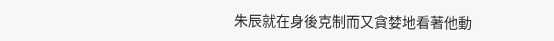朱辰就在身後克制而又貪婪地看著他動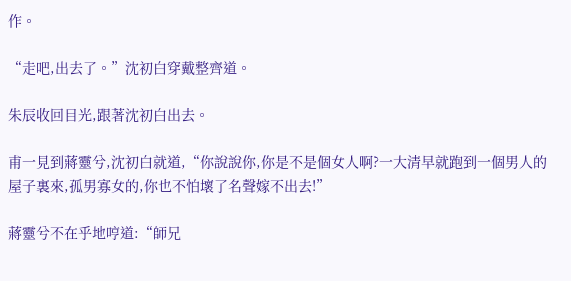作。

“走吧,出去了。”沈初白穿戴整齊道。

朱辰收回目光,跟著沈初白出去。

甫一見到蔣靈兮,沈初白就道,“你說說你,你是不是個女人啊?一大清早就跑到一個男人的屋子裏來,孤男寡女的,你也不怕壞了名聲嫁不出去!”

蔣靈兮不在乎地哼道:“師兄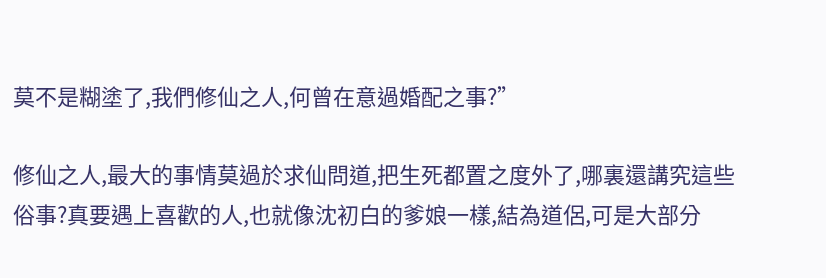莫不是糊塗了,我們修仙之人,何曾在意過婚配之事?”

修仙之人,最大的事情莫過於求仙問道,把生死都置之度外了,哪裏還講究這些俗事?真要遇上喜歡的人,也就像沈初白的爹娘一樣,結為道侶,可是大部分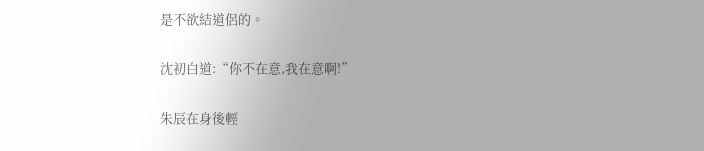是不欲結道侶的。

沈初白道:“你不在意,我在意啊!”

朱辰在身後輕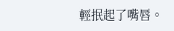輕抿起了嘴唇。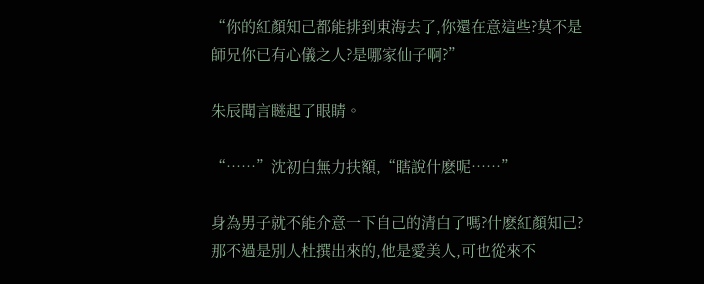“你的紅顏知己都能排到東海去了,你還在意這些?莫不是師兄你已有心儀之人?是哪家仙子啊?”

朱辰聞言瞇起了眼睛。

“……”沈初白無力扶額,“瞎說什麽呢……”

身為男子就不能介意一下自己的清白了嗎?什麽紅顏知己?那不過是別人杜撰出來的,他是愛美人,可也從來不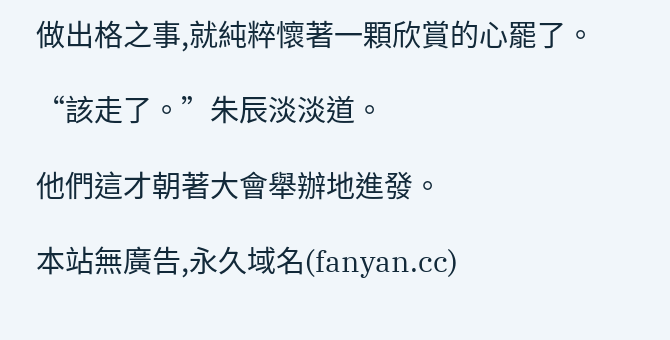做出格之事,就純粹懷著一顆欣賞的心罷了。

“該走了。”朱辰淡淡道。

他們這才朝著大會舉辦地進發。

本站無廣告,永久域名(fanyan.cc)